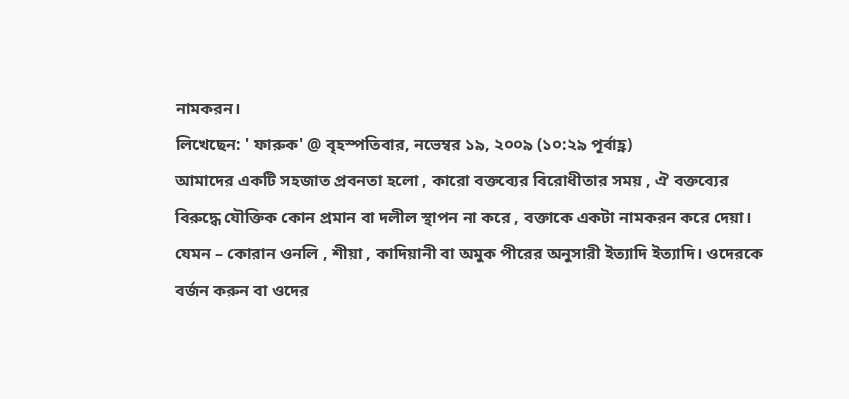নামকরন।
লিখেছেন: ' ফারুক' @ বৃহস্পতিবার, নভেম্বর ১৯, ২০০৯ (১০:২৯ পূর্বাহ্ণ)
আমাদের একটি সহজাত প্রবনতা হলো , কারো বক্তব্যের বিরোধীতার সময় , ঐ বক্তব্যের বিরুদ্ধে যৌক্তিক কোন প্রমান বা দলীল স্থাপন না করে , বক্তাকে একটা নামকরন করে দেয়া। যেমন – কোরান ওনলি , শীয়া , কাদিয়ানী বা অমুক পীরের অনুসারী ইত্যাদি ইত্যাদি। ওদেরকে বর্জন করুন বা ওদের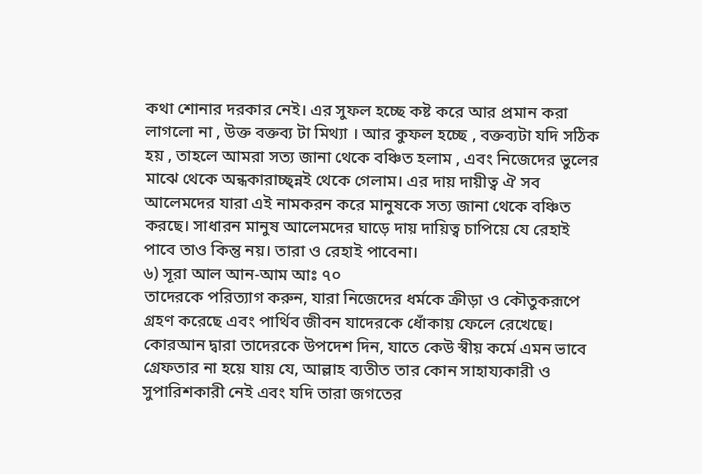কথা শোনার দরকার নেই। এর সুফল হচ্ছে কষ্ট করে আর প্রমান করা লাগলো না , উক্ত বক্তব্য টা মিথ্যা । আর কুফল হচ্ছে , বক্তব্যটা যদি সঠিক হয় , তাহলে আমরা সত্য জানা থেকে বঞ্চিত হলাম , এবং নিজেদের ভুলের মাঝে থেকে অন্ধকারাচ্ছ্ন্নই থেকে গেলাম। এর দায় দায়ীত্ব ঐ সব আলেমদের যারা এই নামকরন করে মানুষকে সত্য জানা থেকে বঞ্চিত করছে। সাধারন মানুষ আলেমদের ঘাড়ে দায় দায়িত্ব চাপিয়ে যে রেহাই পাবে তাও কিন্তু নয়। তারা ও রেহাই পাবেনা।
৬) সূরা আল আন-আম আঃ ৭০
তাদেরকে পরিত্যাগ করুন, যারা নিজেদের ধর্মকে ক্রীড়া ও কৌতুকরূপে গ্রহণ করেছে এবং পার্থিব জীবন যাদেরকে ধোঁকায় ফেলে রেখেছে। কোরআন দ্বারা তাদেরকে উপদেশ দিন, যাতে কেউ স্বীয় কর্মে এমন ভাবে গ্রেফতার না হয়ে যায় যে, আল্লাহ ব্যতীত তার কোন সাহায্যকারী ও সুপারিশকারী নেই এবং যদি তারা জগতের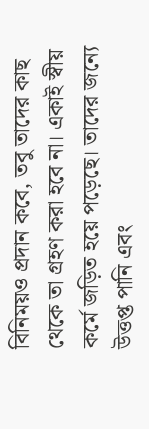বিনিময়ও প্রদান কবে, তবু তাদের কাছ থেকে তা গ্রহণ করা হবে না। একাই স্বীয় কর্মে জড়িত হয়ে পড়েছে। তাদের জন্যে উত্তপ্ত পানি এবং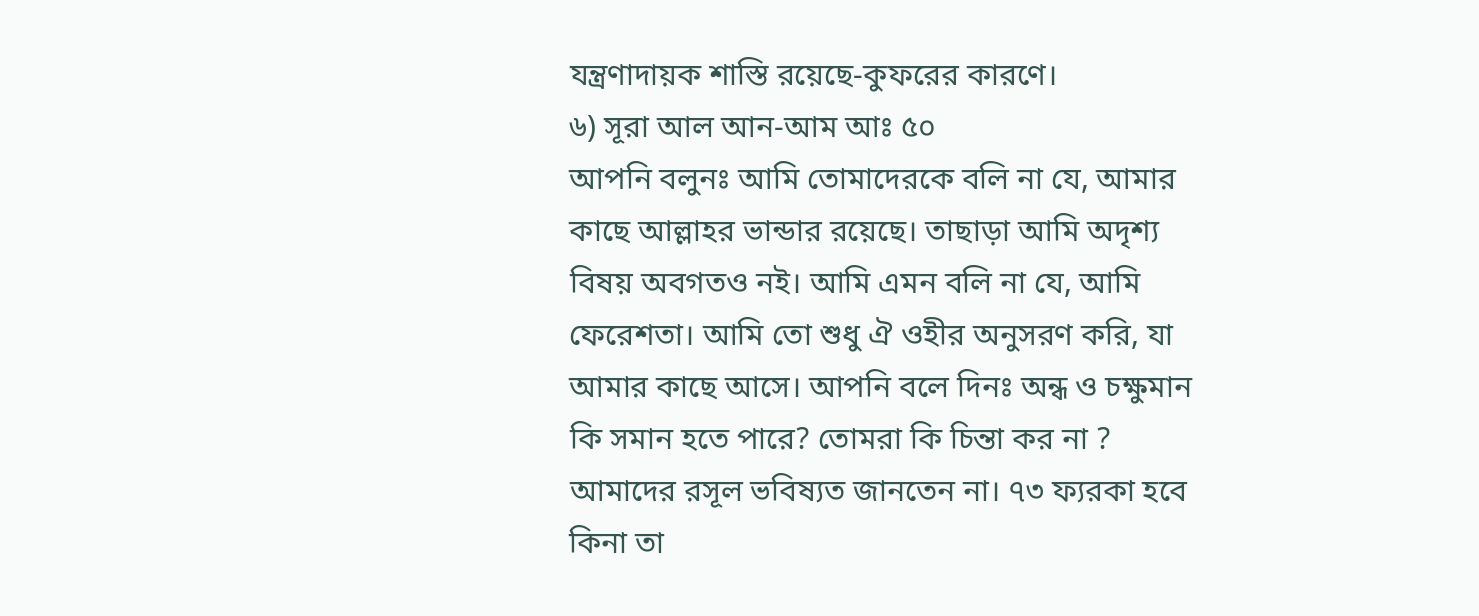যন্ত্রণাদায়ক শাস্তি রয়েছে-কুফরের কারণে।
৬) সূরা আল আন-আম আঃ ৫০
আপনি বলুনঃ আমি তোমাদেরকে বলি না যে, আমার কাছে আল্লাহর ভান্ডার রয়েছে। তাছাড়া আমি অদৃশ্য বিষয় অবগতও নই। আমি এমন বলি না যে, আমি ফেরেশতা। আমি তো শুধু ঐ ওহীর অনুসরণ করি, যা আমার কাছে আসে। আপনি বলে দিনঃ অন্ধ ও চক্ষুমান কি সমান হতে পারে? তোমরা কি চিন্তা কর না ?
আমাদের রসূল ভবিষ্যত জানতেন না। ৭৩ ফ্যরকা হবে কিনা তা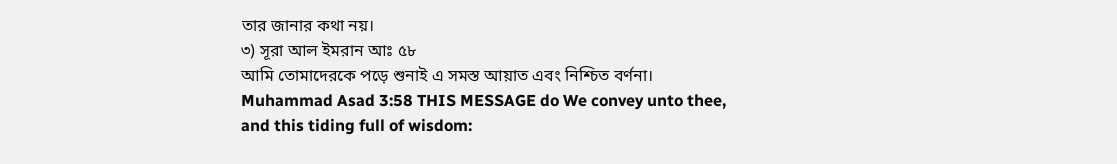তার জানার কথা নয়।
৩) সূরা আল ইমরান আঃ ৫৮
আমি তোমাদেরকে পড়ে শুনাই এ সমস্ত আয়াত এবং নিশ্চিত বর্ণনা।
Muhammad Asad 3:58 THIS MESSAGE do We convey unto thee, and this tiding full of wisdom: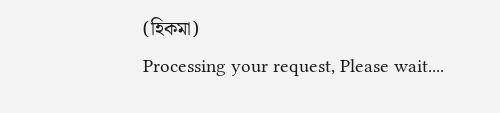(হিকমা)
Processing your request, Please wait....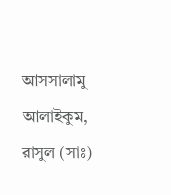আসসালামু আলাইকুম,
রাসুল (সাঃ)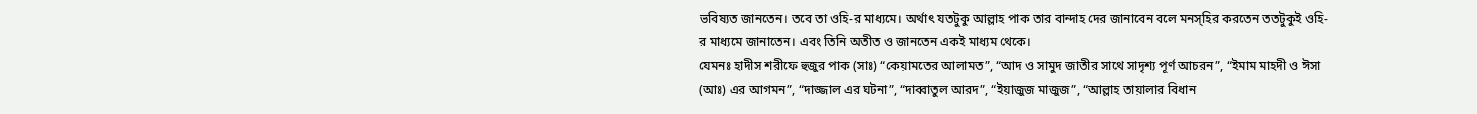ভবিষ্যত জানতেন। তবে তা ওহি-র মাধ্যমে। অর্থাৎ যতটুকু আল্লাহ পাক তার বান্দাহ দের জানাবেন বলে মনস্হির করতেন ততটুকুই ওহি-র মাধ্যমে জানাতেন। এবং তিনি অতীত ও জানতেন একই মাধ্যম থেকে।
যেমনঃ হাদীস শরীফে হুজুর পাক (সাঃ) “কেয়ামতের আলামত”, “আদ ও সামুদ জাতীর সাথে সাদৃশ্য পূর্ণ আচরন”, “ইমাম মাহদী ও ঈসা (আঃ) এর আগমন”, “দাজ্জাল এর ঘটনা”, “দাব্বাতুল আরদ”, “ইয়াজুজ মাজুজ”, “আল্লাহ তায়ালার বিধান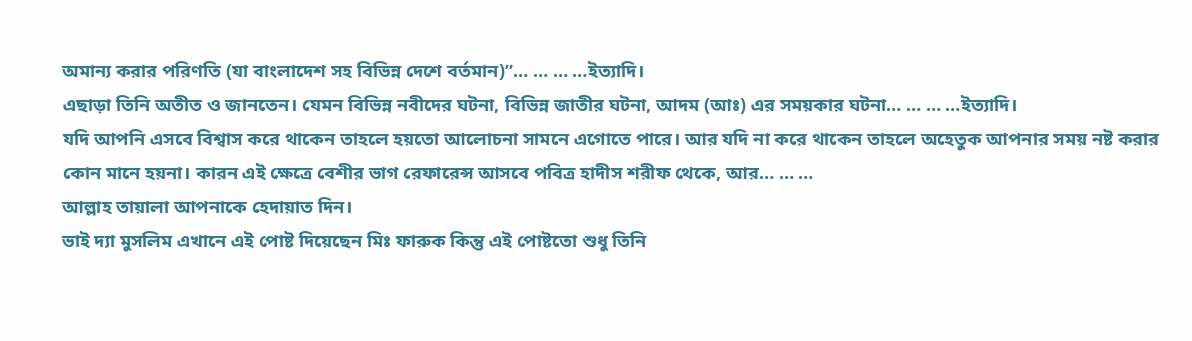অমান্য করার পরিণতি (যা বাংলাদেশ সহ বিভিন্ন দেশে বর্তমান)”… … … …ইত্যাদি।
এছাড়া তিনি অতীত ও জানতেন। যেমন বিভিন্ন নবীদের ঘটনা, বিভিন্ন জাতীর ঘটনা, আদম (আঃ) এর সময়কার ঘটনা… … … …ইত্যাদি।
যদি আপনি এসবে বিশ্বাস করে থাকেন তাহলে হয়তো আলোচনা সামনে এগোতে পারে। আর যদি না করে থাকেন তাহলে অহেতুক আপনার সময় নষ্ট করার কোন মানে হয়না। কারন এই ক্ষেত্রে বেশীর ভাগ রেফারেন্স আসবে পবিত্র হাদীস শরীফ থেকে, আর… … …
আল্লাহ তায়ালা আপনাকে হেদায়াত দিন।
ভাই দ্যা মুসলিম এখানে এই পোষ্ট দিয়েছেন মিঃ ফারুক কিন্তু এই পোষ্টতো শুধু তিনি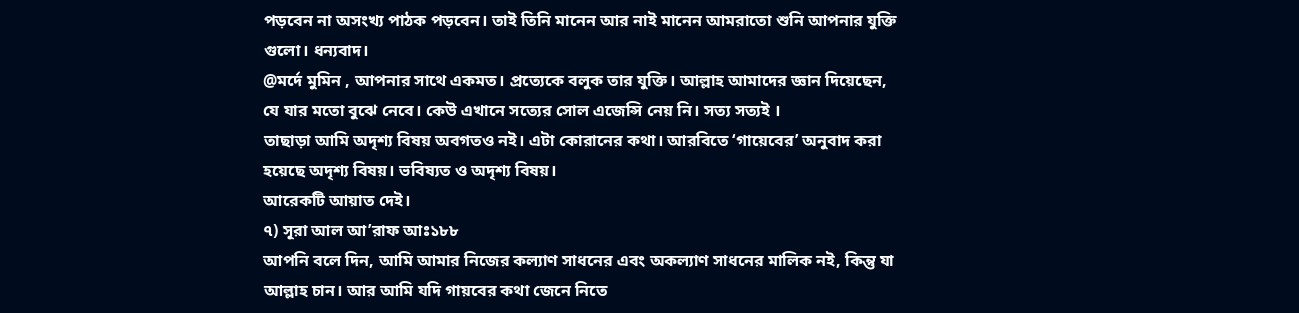পড়বেন না অসংখ্য পাঠক পড়বেন। তাই তিনি মানেন আর নাই মানেন আমরাতো শুনি আপনার যুক্তি গুলো। ধন্যবাদ।
@মর্দে মুমিন , আপনার সাথে একমত। প্রত্যেকে বলুক তার যুক্তি। আল্লাহ আমাদের জ্ঞান দিয়েছেন, যে যার মতো বুঝে নেবে। কেউ এখানে সত্যের সোল এজেন্সি নেয় নি। সত্য সত্যই ।
তাছাড়া আমি অদৃশ্য বিষয় অবগতও নই। এটা কোরানের কথা। আরবিতে ‘গায়েবের’ অনুবাদ করা হয়েছে অদৃশ্য বিষয়। ভবিষ্যত ও অদৃশ্য বিষয়।
আরেকটি আয়াত দেই।
৭) সূরা আল আ’রাফ আঃ১৮৮
আপনি বলে দিন, আমি আমার নিজের কল্যাণ সাধনের এবং অকল্যাণ সাধনের মালিক নই, কিন্তু যা আল্লাহ চান। আর আমি যদি গায়বের কথা জেনে নিতে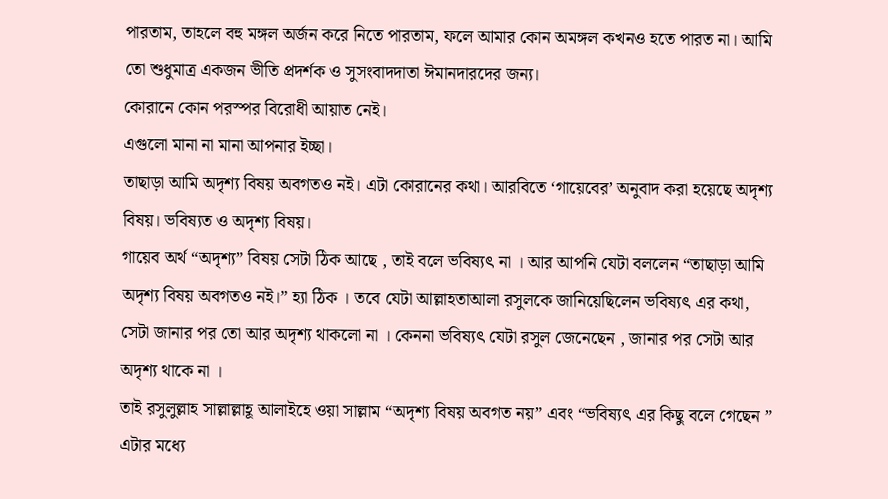পারতাম, তাহলে বহু মঙ্গল অর্জন করে নিতে পারতাম, ফলে আমার কোন অমঙ্গল কখনও হতে পারত না। আমি তো শুধুমাত্র একজন ভীতি প্রদর্শক ও সুসংবাদদাতা ঈমানদারদের জন্য।
কোরানে কোন পরস্পর বিরোধী আয়াত নেই।
এগুলো মানা না মানা আপনার ইচ্ছা।
তাছাড়া আমি অদৃশ্য বিষয় অবগতও নই। এটা কোরানের কথা। আরবিতে ‘গায়েবের’ অনুবাদ করা হয়েছে অদৃশ্য বিষয়। ভবিষ্যত ও অদৃশ্য বিষয়।
গায়েব অর্থ “অদৃশ্য” বিষয় সেটা ঠিক আছে , তাই বলে ভবিষ্যৎ না । আর আপনি যেটা বললেন “তাছাড়া আমি অদৃশ্য বিষয় অবগতও নই।” হ্যা ঠিক । তবে যেটা আল্লাহতাআলা রসুলকে জানিয়েছিলেন ভবিষ্যৎ এর কথা, সেটা জানার পর তো আর অদৃশ্য থাকলো না । কেননা ভবিষ্যৎ যেটা রসুল জেনেছেন , জানার পর সেটা আর অদৃশ্য থাকে না ।
তাই রসুলুল্লাহ সাল্লাল্লাহূ আলাইহে ওয়া সাল্লাম “অদৃশ্য বিষয় অবগত নয়” এবং “ভবিষ্যৎ এর কিছু বলে গেছেন ” এটার মধ্যে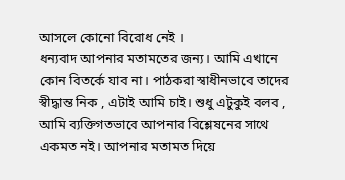আসলে কোনো বিরোধ নেই ।
ধন্যবাদ আপনার মতামতের জন্য। আমি এখানে কোন বিতর্কে যাব না। পাঠকরা স্বাধীনভাবে তাদের স্বীদ্ধান্ত নিক , এটাই আমি চাই। শুধু এটুকুই বলব , আমি ব্যক্তিগতভাবে আপনার বিশ্লেষনের সাথে একমত নই। আপনার মতামত দিয়ে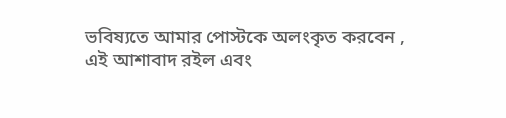ভবিষ্যতে আমার পোস্টকে অলংকৃত করবেন , এই আশাবাদ রইল এবং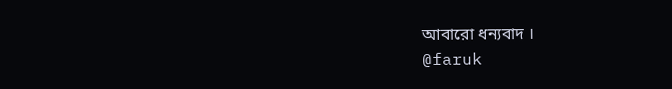আবারো ধন্যবাদ ।
@faruk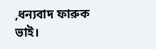,ধন্যবাদ ফারুক ভাই।